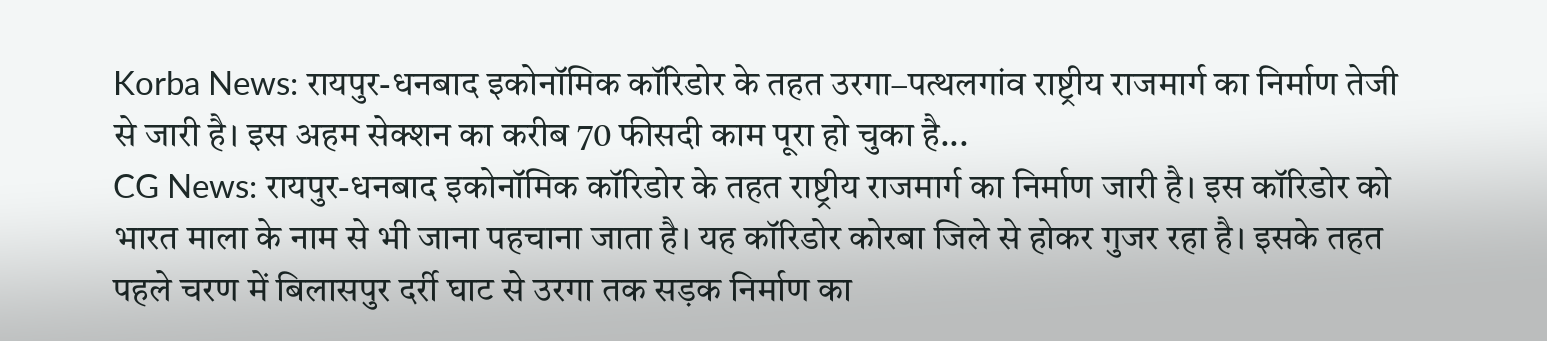Korba News: रायपुर-धनबाद इकोनॉमिक कॉरिडोर के तहत उरगा–पत्थलगांव राष्ट्रीय राजमार्ग का निर्माण तेजी से जारी है। इस अहम सेक्शन का करीब 70 फीसदी काम पूरा हो चुका है...
CG News: रायपुर-धनबाद इकोनॉमिक कॉरिडोर के तहत राष्ट्रीय राजमार्ग का निर्माण जारी है। इस कॉरिडोर को भारत माला के नाम से भी जाना पहचाना जाता है। यह कॉरिडोर कोरबा जिले से होकर गुजर रहा है। इसके तहत पहले चरण में बिलासपुर दर्री घाट से उरगा तक सड़क निर्माण का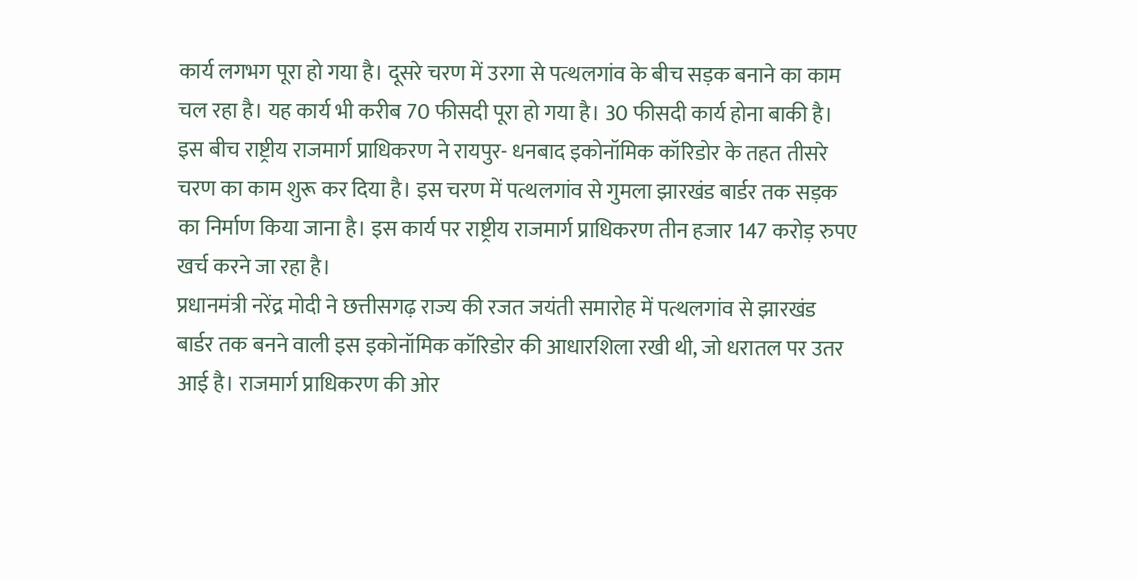कार्य लगभग पूरा हो गया है। दूसरे चरण में उरगा से पत्थलगांव के बीच सड़क बनाने का काम चल रहा है। यह कार्य भी करीब 70 फीसदी पूरा हो गया है। 30 फीसदी कार्य होना बाकी है।
इस बीच राष्ट्रीय राजमार्ग प्राधिकरण ने रायपुर- धनबाद इकोनॉमिक कॉरिडोर के तहत तीसरे चरण का काम शुरू कर दिया है। इस चरण में पत्थलगांव से गुमला झारखंड बार्डर तक सड़क का निर्माण किया जाना है। इस कार्य पर राष्ट्रीय राजमार्ग प्राधिकरण तीन हजार 147 करोड़ रुपए खर्च करने जा रहा है।
प्रधानमंत्री नरेंद्र मोदी ने छत्तीसगढ़ राज्य की रजत जयंती समारोह में पत्थलगांव से झारखंड बार्डर तक बनने वाली इस इकोनॉमिक कॉरिडोर की आधारशिला रखी थी, जो धरातल पर उतर आई है। राजमार्ग प्राधिकरण की ओर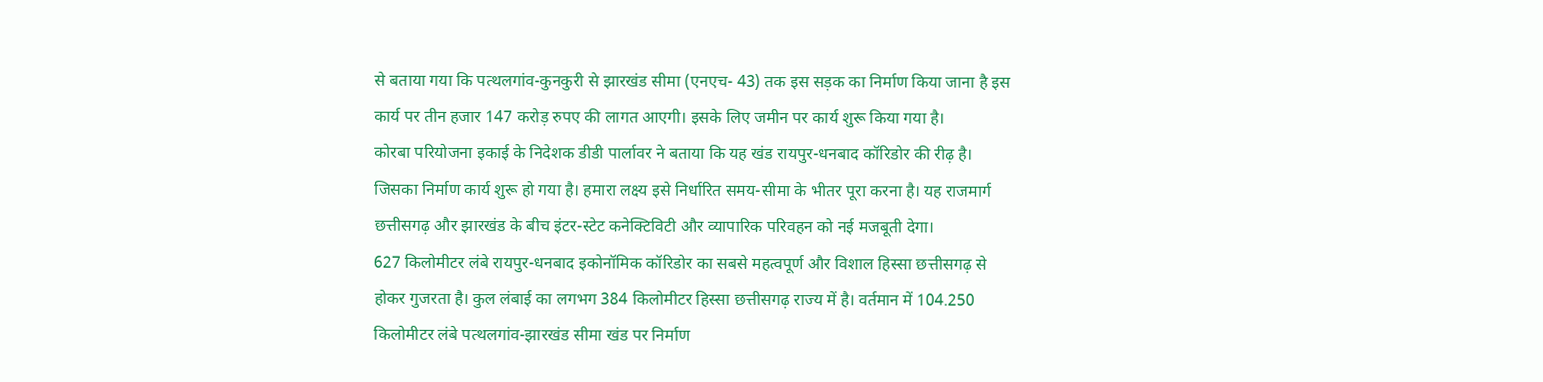से बताया गया कि पत्थलगांव-कुनकुरी से झारखंड सीमा (एनएच- 43) तक इस सड़क का निर्माण किया जाना है इस कार्य पर तीन हजार 147 करोड़ रुपए की लागत आएगी। इसके लिए जमीन पर कार्य शुरू किया गया है।
कोरबा परियोजना इकाई के निदेशक डीडी पार्लावर ने बताया कि यह खंड रायपुर-धनबाद कॉरिडोर की रीढ़ है। जिसका निर्माण कार्य शुरू हो गया है। हमारा लक्ष्य इसे निर्धारित समय-सीमा के भीतर पूरा करना है। यह राजमार्ग छत्तीसगढ़ और झारखंड के बीच इंटर-स्टेट कनेक्टिविटी और व्यापारिक परिवहन को नई मजबूती देगा।
627 किलोमीटर लंबे रायपुर-धनबाद इकोनॉमिक कॉरिडोर का सबसे महत्वपूर्ण और विशाल हिस्सा छत्तीसगढ़ से होकर गुजरता है। कुल लंबाई का लगभग 384 किलोमीटर हिस्सा छत्तीसगढ़ राज्य में है। वर्तमान में 104.250 किलोमीटर लंबे पत्थलगांव-झारखंड सीमा खंड पर निर्माण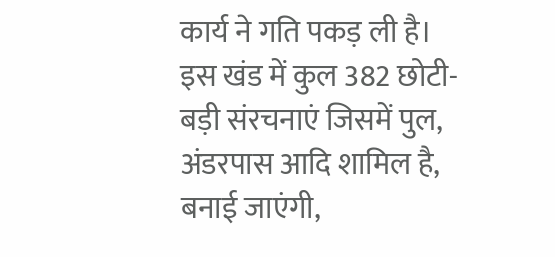कार्य ने गति पकड़ ली है।
इस खंड में कुल 382 छोटी-बड़ी संरचनाएं जिसमें पुल, अंडरपास आदि शामिल है, बनाई जाएंगी,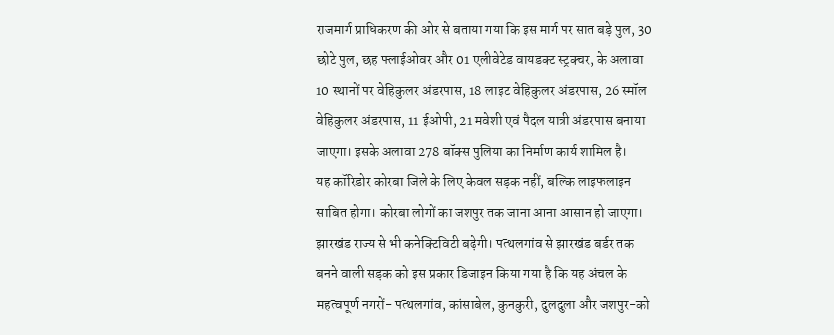राजमार्ग प्राधिकरण की ओर से बताया गया कि इस मार्ग पर सात बड़े पुल, 30 छोटे पुल, छह फ्लाईओवर और 01 एलीवेटेड वायडक्ट स्ट्रक्चर, के अलावा 10 स्थानों पर वेहिकुलर अंडरपास, 18 लाइट वेहिकुलर अंडरपास, 26 स्मॉल वेहिकुलर अंडरपास, 11 ईओपी, 21 मवेशी एवं पैदल यात्री अंडरपास बनाया जाएगा। इसके अलावा 278 बॉक्स पुलिया का निर्माण कार्य शामिल है।
यह कॉरिडोर कोरबा जिले के लिए केवल सड़क नहीं, बल्कि लाइफलाइन साबित होगा। कोरबा लोगों का जशपुर तक जाना आना आसान हो जाएगा। झारखंड राज्य से भी कनेक्टिविटी बढ़ेगी। पत्थलगांव से झारखंड बर्डर तक बनने वाली सड़क को इस प्रकार डिजाइन किया गया है कि यह अंचल के महत्वपूर्ण नगरों- पत्थलगांव, कांसाबेल, कुनकुरी, दुलदुला और जशपुर-को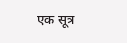एक सूत्र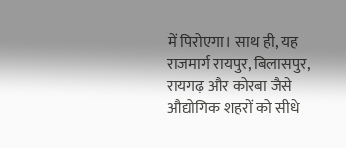में पिरोएगा। साथ ही, यह राजमार्ग रायपुर, बिलासपुर, रायगढ़ और कोरबा जैसे औद्योगिक शहरों को सीधे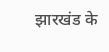झारखंड के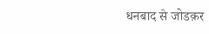धनबाद से जोडक़र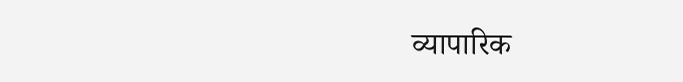व्यापारिक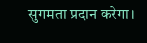सुगमता प्रदान करेगा।